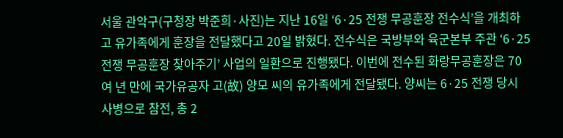서울 관악구(구청장 박준희·사진)는 지난 16일 ‘6·25 전쟁 무공훈장 전수식’을 개최하고 유가족에게 훈장을 전달했다고 20일 밝혔다. 전수식은 국방부와 육군본부 주관 ‘6·25 전쟁 무공훈장 찾아주기’ 사업의 일환으로 진행됐다. 이번에 전수된 화랑무공훈장은 70여 년 만에 국가유공자 고(故) 양모 씨의 유가족에게 전달됐다. 양씨는 6·25 전쟁 당시 사병으로 참전, 총 2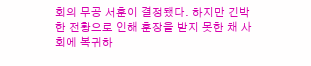회의 무공 서훈이 결정됐다. 하지만 긴박한 전황으로 인해 훈장을 받지 못한 채 사회에 복귀하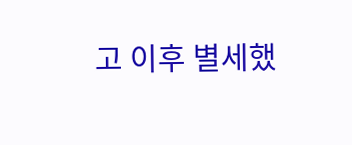고 이후 별세했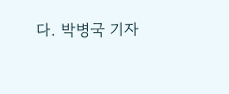다. 박병국 기자